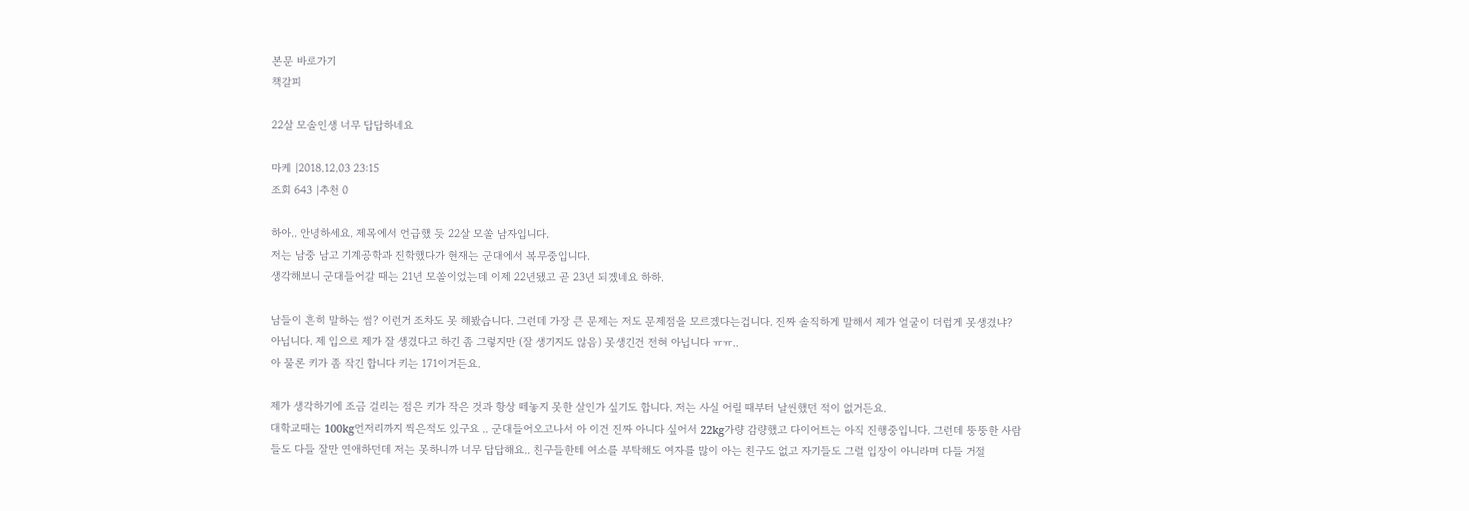본문 바로가기
책갈피

22살 모솔인생 너무 답답하네요

마케 |2018.12.03 23:15
조회 643 |추천 0

하아.. 안녕하세요. 제목에서 언급했 듯 22살 모쏠 남자입니다.
저는 남중 남고 기계공학과 진학했다가 현재는 군대에서 복무중입니다.
생각해보니 군대들어갈 때는 21년 모쏠이었는데 이제 22년됐고 곧 23년 되겠네요 하하.

남들이 흔히 말하는 썸? 이런거 조차도 못 해봤습니다. 그런데 가장 큰 문제는 저도 문제점을 모르겠다는겁니다. 진짜 솔직하게 말해서 제가 얼굴이 더럽게 못생겼냐? 아닙니다. 제 입으로 제가 잘 생겼다고 하긴 좀 그렇지만 (잘 생기지도 않음) 못생긴건 전혀 아닙니다 ㅠㅠ..
아 물론 키가 좀 작긴 합니다 키는 171이거든요.

제가 생각하기에 조금 걸리는 점은 키가 작은 것과 항상 떼놓지 못한 살인가 싶기도 합니다. 저는 사실 어릴 때부터 날씬했던 적이 없거든요.
대학교때는 100kg언저리까지 찍은적도 있구요 .. 군대들어오고나서 아 이건 진짜 아니다 싶어서 22kg가량 감량했고 다이어트는 아직 진행중입니다. 그런데 뚱뚱한 사람들도 다들 잘만 연애하던데 저는 못하니까 너무 답답해요.. 친구들한테 여소를 부탁해도 여자를 많이 아는 친구도 없고 자기들도 그럴 입장이 아니라며 다들 거절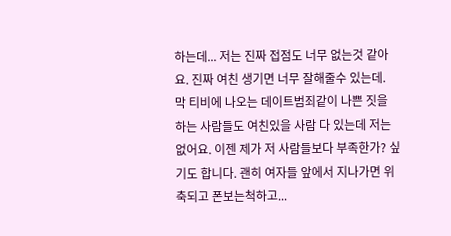하는데... 저는 진짜 접점도 너무 없는것 같아요. 진짜 여친 생기면 너무 잘해줄수 있는데.
막 티비에 나오는 데이트범죄같이 나쁜 짓을 하는 사람들도 여친있을 사람 다 있는데 저는 없어요. 이젠 제가 저 사람들보다 부족한가? 싶기도 합니다. 괜히 여자들 앞에서 지나가면 위축되고 폰보는척하고...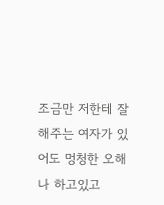조금만 저한테 잘해주는 여자가 있어도 멍청한 오해나 하고있고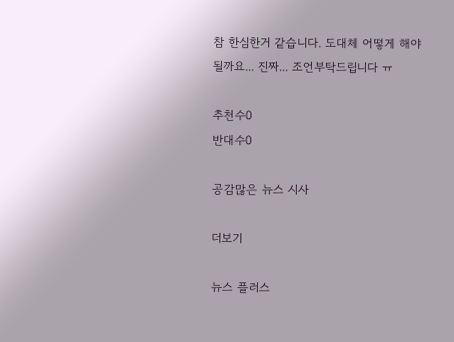참 한심한거 같습니다. 도대체 어떻게 해야 될까요... 진짜... 조언부탁드립니다 ㅠ

추천수0
반대수0

공감많은 뉴스 시사

더보기

뉴스 플러스